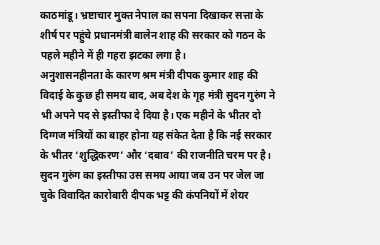काठमांडू। भ्रष्टाचार मुक्त नेपाल का सपना दिखाकर सत्ता के शीर्ष पर पहुंचे प्रधानमंत्री बालेन शाह की सरकार को गठन के पहले महीने में ही गहरा झटका लगा है।
अनुशासनहीनता के कारण श्रम मंत्री दीपक कुमार शाह की विदाई के कुछ ही समय बाद, अब देश के गृह मंत्री सुदन गुरुंग ने भी अपने पद से इस्तीफा दे दिया है। एक महीने के भीतर दो दिग्गज मंत्रियों का बाहर होना यह संकेत देता है कि नई सरकार के भीतर ‘शुद्धिकरण’ और ‘दबाव’ की राजनीति चरम पर है।
सुदन गुरुंग का इस्तीफा उस समय आया जब उन पर जेल जा चुके विवादित कारोबारी दीपक भट्ट की कंपनियों में शेयर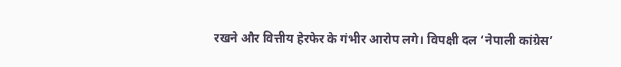रखने और वित्तीय हेरफेर के गंभीर आरोप लगे। विपक्षी दल ‘नेपाली कांग्रेस’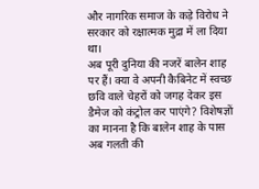और नागरिक समाज के कड़े विरोध ने सरकार को रक्षात्मक मुद्रा में ला दिया था।
अब पूरी दुनिया की नजरें बालेन शाह पर हैं। क्या वे अपनी कैबिनेट में स्वच्छ छवि वाले चेहरों को जगह देकर इस डैमेज को कंट्रोल कर पाएंगे? विशेषज्ञों का मानना है कि बालेन शाह के पास अब गलती की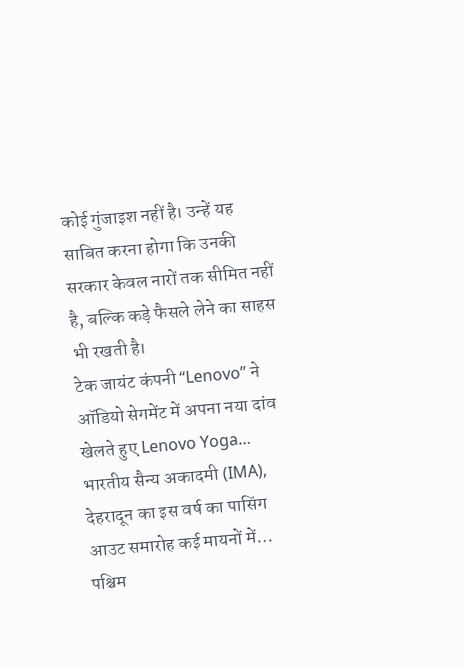कोई गुंजाइश नहीं है। उन्हें यह साबित करना होगा कि उनकी सरकार केवल नारों तक सीमित नहीं है, बल्कि कड़े फैसले लेने का साहस भी रखती है।
टेक जायंट कंपनी “Lenovo” ने ऑडियो सेगमेंट में अपना नया दांव खेलते हुए Lenovo Yoga…
भारतीय सैन्य अकादमी (IMA), देहरादून का इस वर्ष का पासिंग आउट समारोह कई मायनों में…
पश्चिम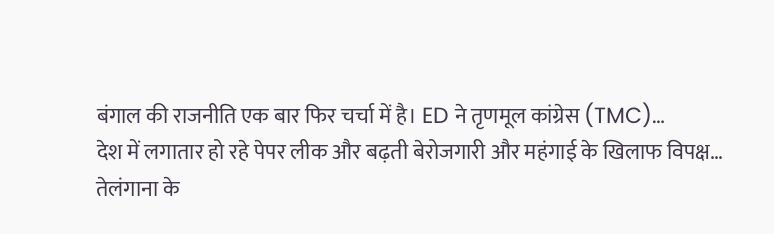बंगाल की राजनीति एक बार फिर चर्चा में है। ED ने तृणमूल कांग्रेस (TMC)…
देश में लगातार हो रहे पेपर लीक और बढ़ती बेरोजगारी और महंगाई के खिलाफ विपक्ष…
तेलंगाना के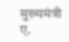मुख्यमंत्री ए.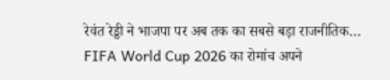रेवंत रेड्डी ने भाजपा पर अब तक का सबसे बड़ा राजनीतिक…
FIFA World Cup 2026 का रोमांच अपने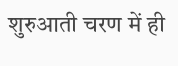शुरुआती चरण में ही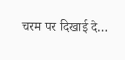चरम पर दिखाई दे…